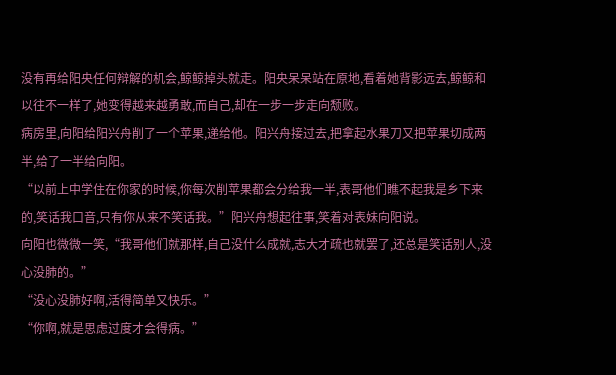没有再给阳央任何辩解的机会,鲸鲸掉头就走。阳央呆呆站在原地,看着她背影远去,鲸鲸和以往不一样了,她变得越来越勇敢,而自己,却在一步一步走向颓败。
病房里,向阳给阳兴舟削了一个苹果,递给他。阳兴舟接过去,把拿起水果刀又把苹果切成两半,给了一半给向阳。
“以前上中学住在你家的时候,你每次削苹果都会分给我一半,表哥他们瞧不起我是乡下来的,笑话我口音,只有你从来不笑话我。”阳兴舟想起往事,笑着对表妹向阳说。
向阳也微微一笑,“我哥他们就那样,自己没什么成就,志大才疏也就罢了,还总是笑话别人,没心没肺的。”
“没心没肺好啊,活得简单又快乐。”
“你啊,就是思虑过度才会得病。”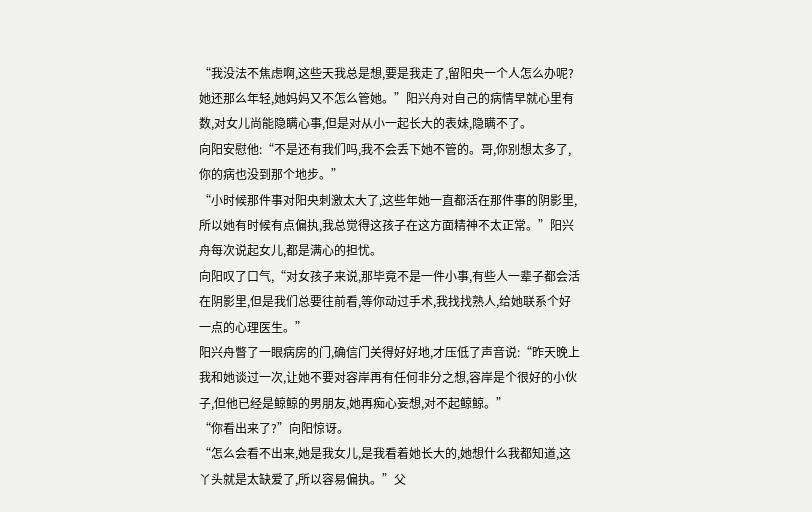“我没法不焦虑啊,这些天我总是想,要是我走了,留阳央一个人怎么办呢?她还那么年轻,她妈妈又不怎么管她。”阳兴舟对自己的病情早就心里有数,对女儿尚能隐瞒心事,但是对从小一起长大的表妹,隐瞒不了。
向阳安慰他:“不是还有我们吗,我不会丢下她不管的。哥,你别想太多了,你的病也没到那个地步。”
“小时候那件事对阳央刺激太大了,这些年她一直都活在那件事的阴影里,所以她有时候有点偏执,我总觉得这孩子在这方面精神不太正常。”阳兴舟每次说起女儿,都是满心的担忧。
向阳叹了口气,“对女孩子来说,那毕竟不是一件小事,有些人一辈子都会活在阴影里,但是我们总要往前看,等你动过手术,我找找熟人,给她联系个好一点的心理医生。”
阳兴舟瞥了一眼病房的门,确信门关得好好地,才压低了声音说:“昨天晚上我和她谈过一次,让她不要对容岸再有任何非分之想,容岸是个很好的小伙子,但他已经是鲸鲸的男朋友,她再痴心妄想,对不起鲸鲸。”
“你看出来了?”向阳惊讶。
“怎么会看不出来,她是我女儿,是我看着她长大的,她想什么我都知道,这丫头就是太缺爱了,所以容易偏执。”父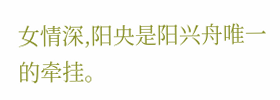女情深,阳央是阳兴舟唯一的牵挂。